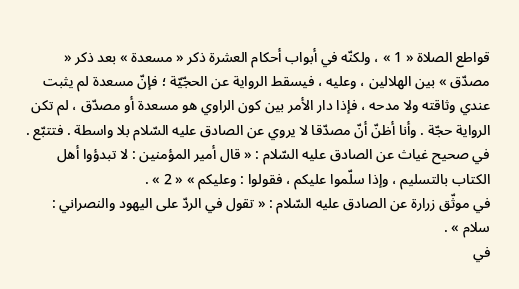قواطع الصلاة « 1 » ، ولكنّه في أبواب أحكام العشرة ذكر « مسعدة » بعد ذكر « مصدّق » بين الهلالين ، وعليه ، فيسقط الرواية عن الحجّيّة ؛ فإنّ مسعدة لم يثبت عندي وثاقته ولا مدحه ، فإذا دار الأمر بين كون الراوي هو مسعدة أو مصدّق ، لم تكن الرواية حجّة . وأنا أظنّ أنّ مصدّقا لا يروي عن الصادق عليه السّلام بلا واسطة . فتتبّع .
في صحيح غياث عن الصادق عليه السّلام : « قال أمير المؤمنين : لا تبدؤوا أهل الكتاب بالتسليم ، وإذا سلّموا عليكم ، فقولوا : وعليكم » « 2 » .
في موثّق زرارة عن الصادق عليه السّلام : « تقول في الردّ على اليهود والنصراني : سلام » .
في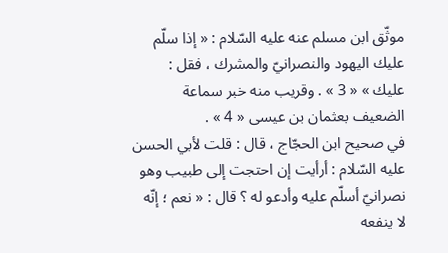موثّق ابن مسلم عنه عليه السّلام : « إذا سلّم عليك اليهود والنصرانيّ والمشرك ، فقل :
عليك » « 3 » . وقريب منه خبر سماعة الضعيف بعثمان بن عيسى « 4 » .
في صحيح ابن الحجّاج ، قال : قلت لأبي الحسن عليه السّلام : أرأيت إن احتجت إلى طبيب وهو نصرانيّ أسلّم عليه وأدعو له ؟ قال : « نعم ؛ إنّه لا ينفعه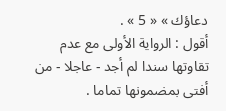دعاؤك » « 5 » .
أقول : الرواية الأولى مع عدم تقاوتها سندا لم أجد - عاجلا - من أفتى بمضمونها تماما .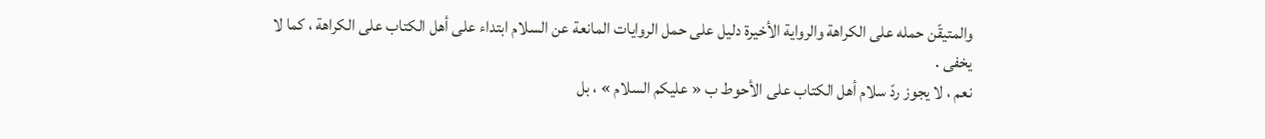والمتيقّن حمله على الكراهة والرواية الأخيرة دليل على حمل الروايات المانعة عن السلام ابتداء على أهل الكتاب على الكراهة ، كما لا يخفى .
نعم ، لا يجوز ردّ سلام أهل الكتاب على الأحوط ب « عليكم السلام » ، بل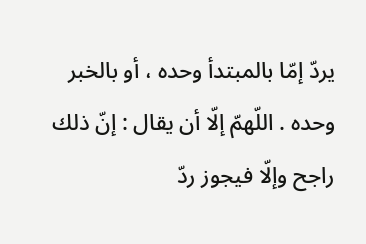يردّ إمّا بالمبتدأ وحده ، أو بالخبر وحده . اللّهمّ إلّا أن يقال : إنّ ذلك راجح وإلّا فيجوز ردّ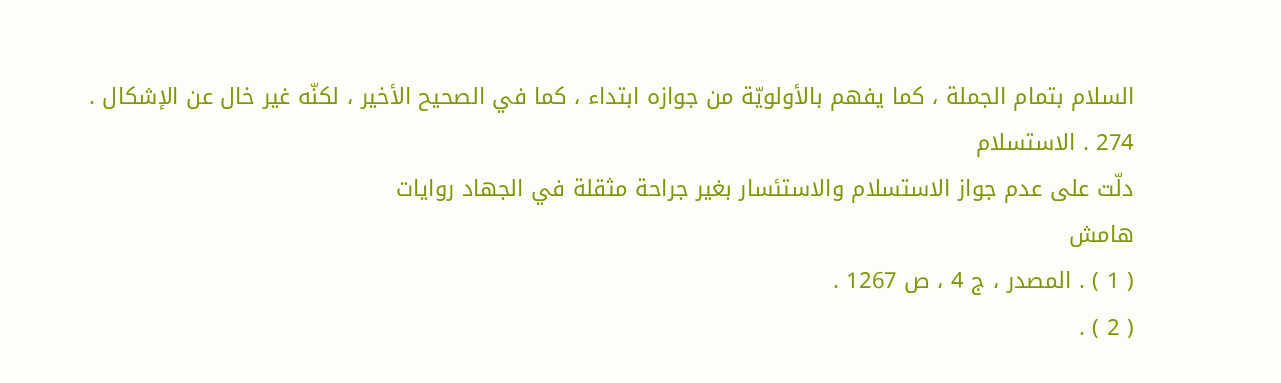السلام بتمام الجملة ، كما يفهم بالأولويّة من جوازه ابتداء ، كما في الصحيح الأخير ، لكنّه غير خال عن الإشكال .
274 . الاستسلام
دلّت على عدم جواز الاستسلام والاستئسار بغير جراحة مثقلة في الجهاد روايات
هامش
( 1 ) . المصدر ، ج 4 ، ص 1267 .
( 2 ) .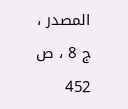المصدر ، ج 8 ، ص 452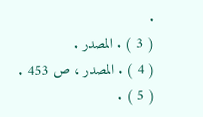.
( 3 ) . المصدر .
( 4 ) . المصدر ، ص 453 .
( 5 ) .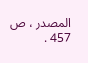المصدر ، ص 457 .